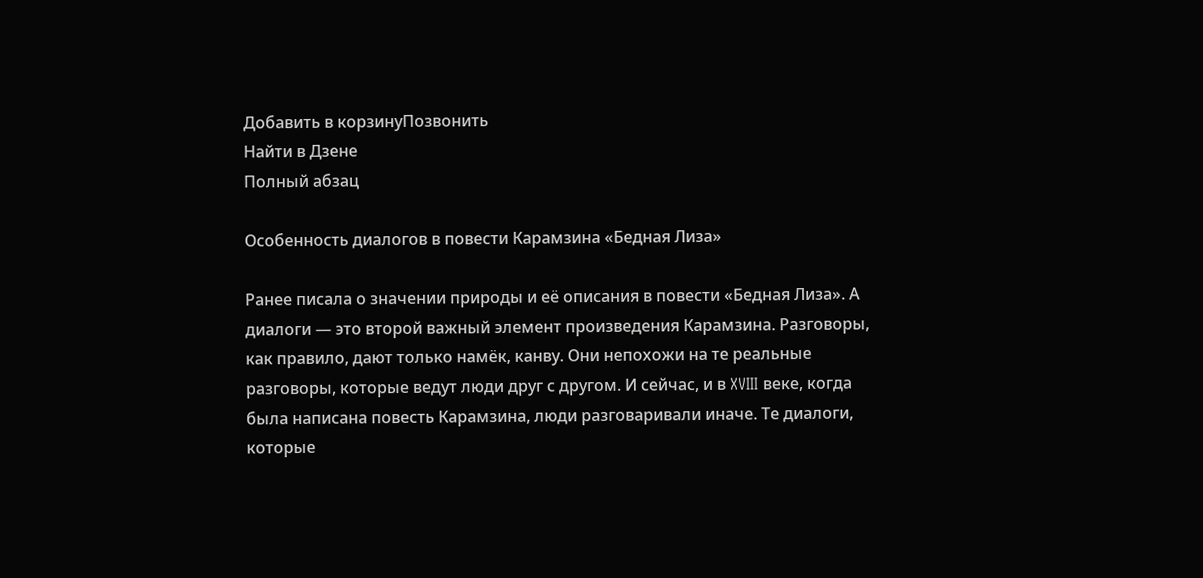Добавить в корзинуПозвонить
Найти в Дзене
Полный абзац

Особенность диалогов в повести Карамзина «Бедная Лиза»

Ранее писала о значении природы и её описания в повести «Бедная Лиза». А диалоги — это второй важный элемент произведения Карамзина. Разговоры, как правило, дают только намёк, канву. Они непохожи на те реальные разговоры, которые ведут люди друг с другом. И сейчас, и в XVIII веке, когда была написана повесть Карамзина, люди разговаривали иначе. Те диалоги, которые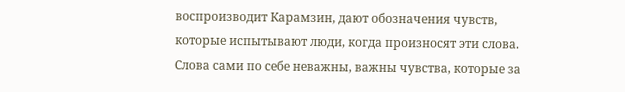воспроизводит Карамзин, дают обозначения чувств, которые испытывают люди, когда произносят эти слова. Слова сами по себе неважны, важны чувства, которые за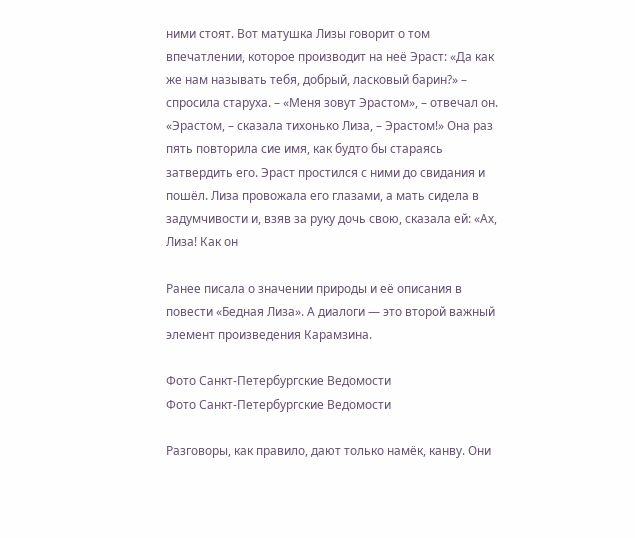ними стоят. Вот матушка Лизы говорит о том впечатлении, которое производит на неё Эраст: «Да как же нам называть тебя, добрый, ласковый барин?» – спросила старуха. – «Меня зовут Эрастом», – отвечал он. «Эрастом, – сказала тихонько Лиза, – Эрастом!» Она раз пять повторила сие имя, как будто бы стараясь затвердить его. Эраст простился с ними до свидания и пошёл. Лиза провожала его глазами, а мать сидела в задумчивости и, взяв за руку дочь свою, сказала ей: «Ах, Лиза! Как он

Ранее писала о значении природы и её описания в повести «Бедная Лиза». А диалоги — это второй важный элемент произведения Карамзина.

Фото Санкт-Петербургские Ведомости
Фото Санкт-Петербургские Ведомости

Разговоры, как правило, дают только намёк, канву. Они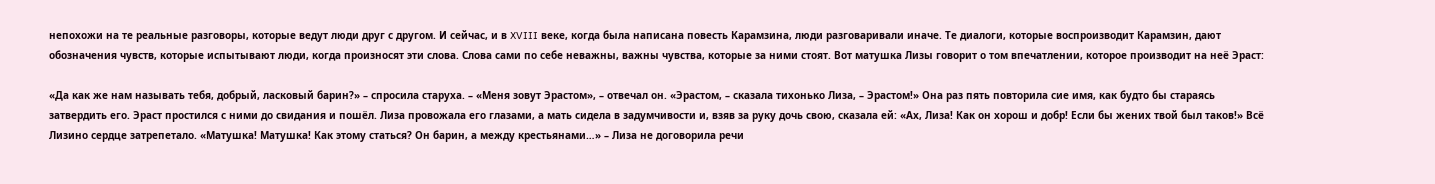непохожи на те реальные разговоры, которые ведут люди друг с другом. И сейчас, и в XVIII веке, когда была написана повесть Карамзина, люди разговаривали иначе. Те диалоги, которые воспроизводит Карамзин, дают обозначения чувств, которые испытывают люди, когда произносят эти слова. Слова сами по себе неважны, важны чувства, которые за ними стоят. Вот матушка Лизы говорит о том впечатлении, которое производит на неё Эраст:

«Да как же нам называть тебя, добрый, ласковый барин?» – спросила старуха. – «Меня зовут Эрастом», – отвечал он. «Эрастом, – сказала тихонько Лиза, – Эрастом!» Она раз пять повторила сие имя, как будто бы стараясь затвердить его. Эраст простился с ними до свидания и пошёл. Лиза провожала его глазами, а мать сидела в задумчивости и, взяв за руку дочь свою, сказала ей: «Ах, Лиза! Как он хорош и добр! Если бы жених твой был таков!» Всё Лизино сердце затрепетало. «Матушка! Матушка! Как этому статься? Он барин, а между крестьянами…» – Лиза не договорила речи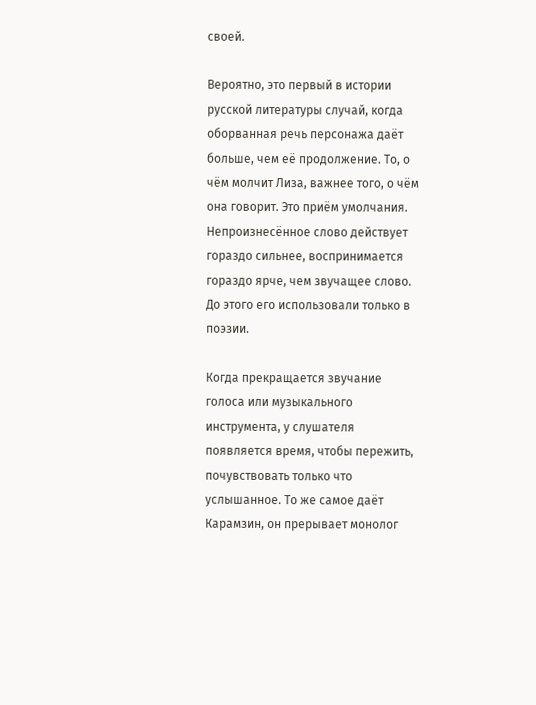своей.

Вероятно, это первый в истории русской литературы случай, когда оборванная речь персонажа даёт больше, чем её продолжение. То, о чём молчит Лиза, важнее того, о чём она говорит. Это приём умолчания. Непроизнесённое слово действует гораздо сильнее, воспринимается гораздо ярче, чем звучащее слово. До этого его использовали только в поэзии.

Когда прекращается звучание голоса или музыкального инструмента, у слушателя появляется время, чтобы пережить, почувствовать только что услышанное. То же самое даёт Карамзин, он прерывает монолог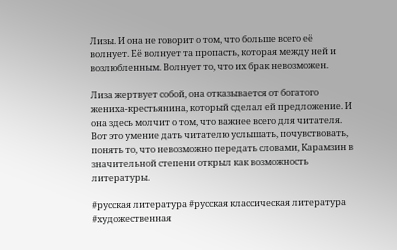Лизы. И она не говорит о том, что больше всего её волнует. Её волнует та пропасть, которая между ней и возлюбленным. Волнует то, что их брак невозможен.

Лиза жертвует собой, она отказывается от богатого жениха-крестьянина, который сделал ей предложение. И она здесь молчит о том, что важнее всего для читателя. Вот это умение дать читателю услышать, почувствовать, понять то, что невозможно передать словами, Карамзин в значительной степени открыл как возможность литературы.

#русская литература #русская классическая литература #художественная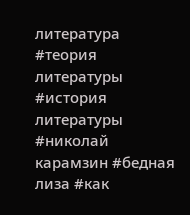литература #теория литературы #история литературы #николай карамзин #бедная лиза #как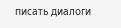писать диалоги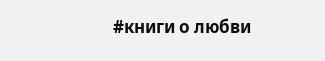#книги о любви